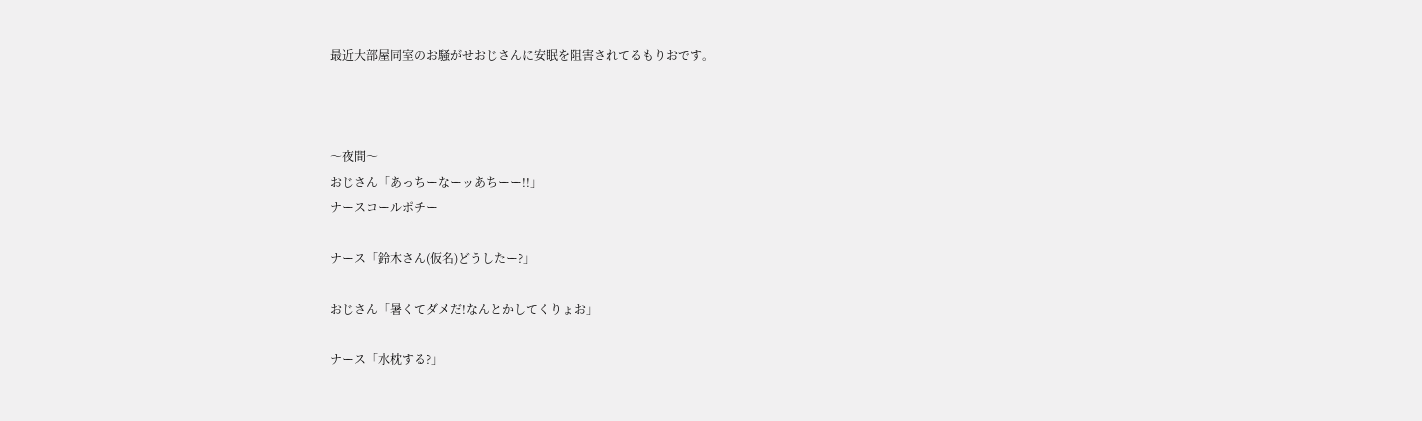最近大部屋同室のお騒がせおじさんに安眠を阻害されてるもりおです。



〜夜間〜
おじさん「あっちーなーッあちーー!!」
ナースコールポチー

ナース「鈴木さん(仮名)どうしたー?」

おじさん「暑くてダメだ!なんとかしてくりょお」

ナース「水枕する?」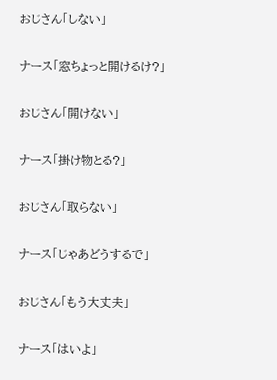おじさん「しない」

ナース「窓ちょっと開けるけ?」

おじさん「開けない」

ナース「掛け物とる?」

おじさん「取らない」

ナース「じゃあどうするで」

おじさん「もう大丈夫」

ナース「はいよ」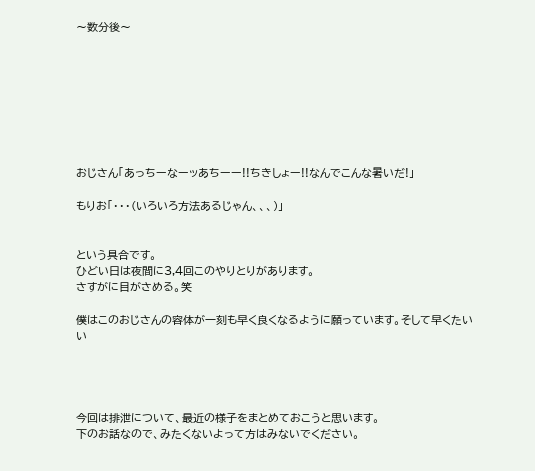〜数分後〜








おじさん「あっちーなーッあちーー!!ちきしょー!!なんでこんな暑いだ!」

もりお「・・・(いろいろ方法あるじゃん、、、)」


という具合です。
ひどい日は夜間に3,4回このやりとりがあります。
さすがに目がさめる。笑

僕はこのおじさんの容体が一刻も早く良くなるように願っています。そして早くたいい




今回は排泄について、最近の様子をまとめておこうと思います。
下のお話なので、みたくないよって方はみないでください。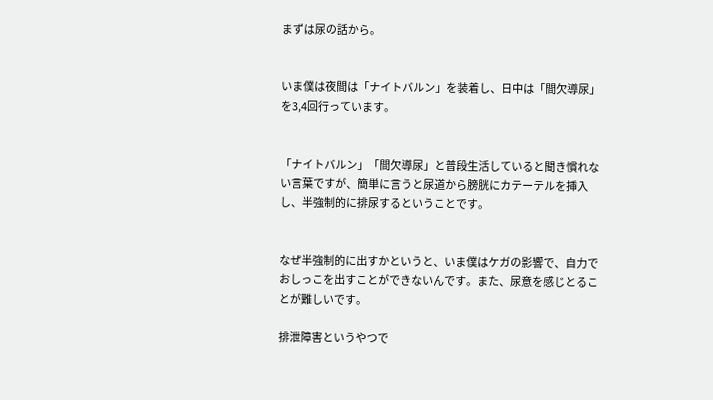まずは尿の話から。


いま僕は夜間は「ナイトバルン」を装着し、日中は「間欠導尿」を3,4回行っています。


「ナイトバルン」「間欠導尿」と普段生活していると聞き慣れない言葉ですが、簡単に言うと尿道から膀胱にカテーテルを挿入し、半強制的に排尿するということです。


なぜ半強制的に出すかというと、いま僕はケガの影響で、自力でおしっこを出すことができないんです。また、尿意を感じとることが難しいです。

排泄障害というやつで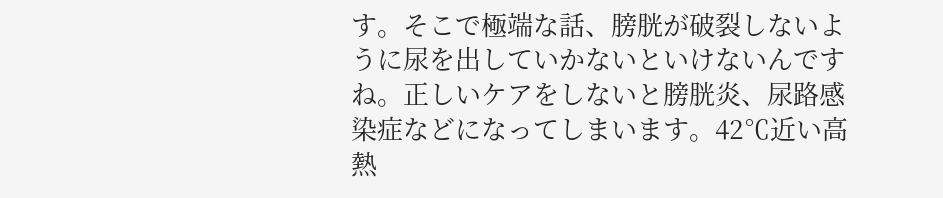す。そこで極端な話、膀胱が破裂しないように尿を出していかないといけないんですね。正しいケアをしないと膀胱炎、尿路感染症などになってしまいます。42℃近い高熱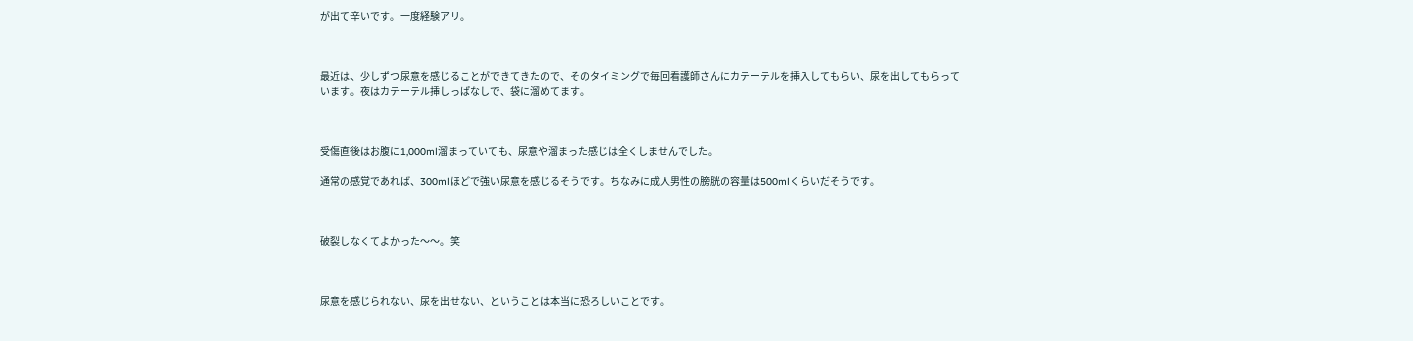が出て辛いです。一度経験アリ。



最近は、少しずつ尿意を感じることができてきたので、そのタイミングで毎回看護師さんにカテーテルを挿入してもらい、尿を出してもらっています。夜はカテーテル挿しっぱなしで、袋に溜めてます。



受傷直後はお腹に1,000ml溜まっていても、尿意や溜まった感じは全くしませんでした。

通常の感覚であれば、300mlほどで強い尿意を感じるそうです。ちなみに成人男性の膀胱の容量は500mlくらいだそうです。



破裂しなくてよかった〜〜。笑



尿意を感じられない、尿を出せない、ということは本当に恐ろしいことです。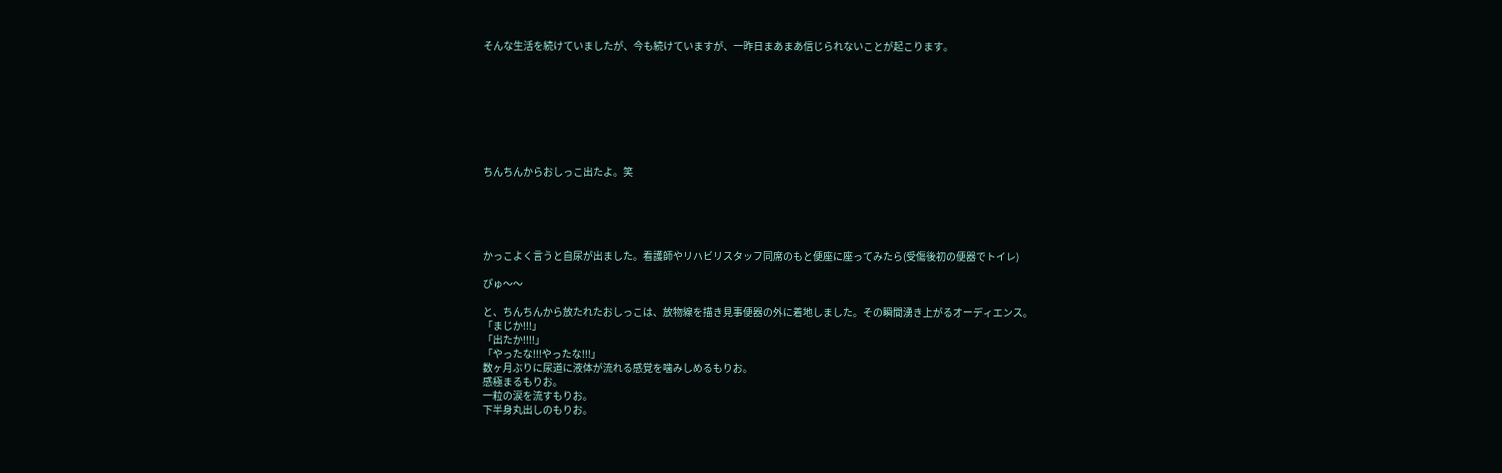そんな生活を続けていましたが、今も続けていますが、一昨日まあまあ信じられないことが起こります。








ちんちんからおしっこ出たよ。笑





かっこよく言うと自尿が出ました。看護師やリハビリスタッフ同席のもと便座に座ってみたら(受傷後初の便器でトイレ)

ぴゅ〜〜

と、ちんちんから放たれたおしっこは、放物線を描き見事便器の外に着地しました。その瞬間湧き上がるオーディエンス。
「まじか!!!」
「出たか!!!!」
「やったな!!!やったな!!!」
数ヶ月ぶりに尿道に液体が流れる感覚を噛みしめるもりお。
感極まるもりお。
一粒の涙を流すもりお。
下半身丸出しのもりお。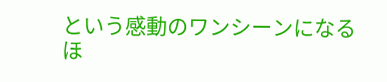という感動のワンシーンになるほ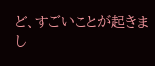ど、すごいことが起きまし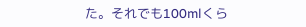た。それでも100mlくら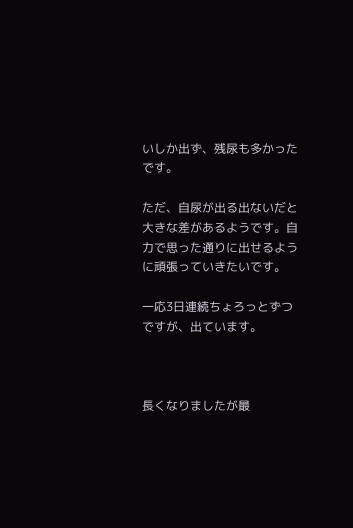いしか出ず、残尿も多かったです。

ただ、自尿が出る出ないだと大きな差があるようです。自力で思った通りに出せるように頑張っていきたいです。

一応3日連続ちょろっとずつですが、出ています。



長くなりましたが最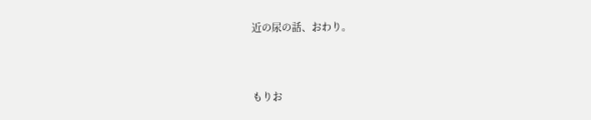近の尿の話、おわり。


もりお